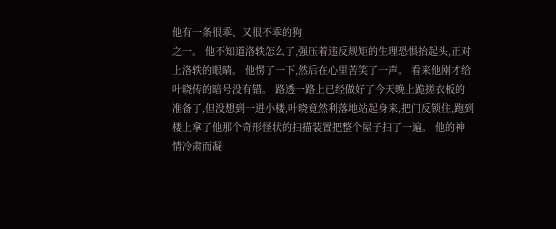他有一条很乖、又很不乖的狗
之一。 他不知道洛轶怎么了,强压着违反规矩的生理恐惧抬起头,正对上洛轶的眼睛。 他愣了一下,然后在心里苦笑了一声。 看来他刚才给叶晓传的暗号没有错。 路透一路上已经做好了今天晚上跪搓衣板的准备了,但没想到一进小楼,叶晓竟然利落地站起身来,把门反锁住,跑到楼上拿了他那个奇形怪状的扫描装置把整个屋子扫了一遍。 他的神情冷肃而凝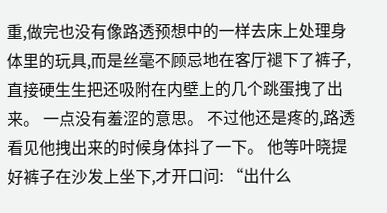重,做完也没有像路透预想中的一样去床上处理身体里的玩具,而是丝毫不顾忌地在客厅褪下了裤子,直接硬生生把还吸附在内壁上的几个跳蛋拽了出来。 一点没有羞涩的意思。 不过他还是疼的,路透看见他拽出来的时候身体抖了一下。 他等叶晓提好裤子在沙发上坐下,才开口问: “出什么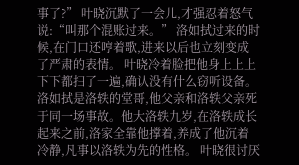事了?” 叶晓沉默了一会儿,才强忍着怒气说:“叫那个混账过来。” 洛如拭过来的时候,在门口还哼着歌,进来以后也立刻变成了严肃的表情。 叶晓冷着脸把他身上上上下下都扫了一遍,确认没有什么窃听设备。 洛如拭是洛轶的堂哥,他父亲和洛轶父亲死于同一场事故。他大洛轶九岁,在洛轶成长起来之前,洛家全靠他撑着,养成了他沉着冷静,凡事以洛轶为先的性格。 叶晓很讨厌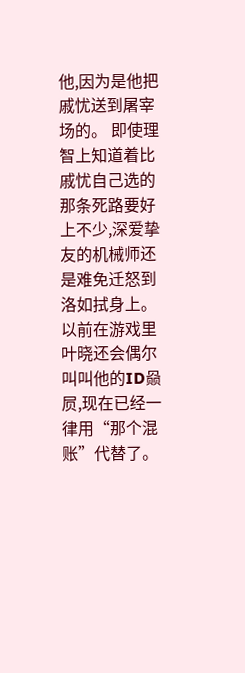他,因为是他把戚忧送到屠宰场的。 即使理智上知道着比戚忧自己选的那条死路要好上不少,深爱挚友的机械师还是难免迁怒到洛如拭身上。 以前在游戏里叶晓还会偶尔叫叫他的ID赑屃,现在已经一律用“那个混账”代替了。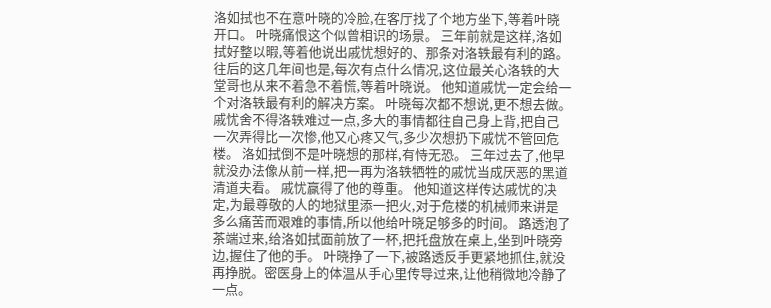洛如拭也不在意叶晓的冷脸,在客厅找了个地方坐下,等着叶晓开口。 叶晓痛恨这个似曾相识的场景。 三年前就是这样,洛如拭好整以暇,等着他说出戚忧想好的、那条对洛轶最有利的路。往后的这几年间也是,每次有点什么情况,这位最关心洛轶的大堂哥也从来不着急不着慌,等着叶晓说。 他知道戚忧一定会给一个对洛轶最有利的解决方案。 叶晓每次都不想说,更不想去做。 戚忧舍不得洛轶难过一点,多大的事情都往自己身上背,把自己一次弄得比一次惨,他又心疼又气,多少次想扔下戚忧不管回危楼。 洛如拭倒不是叶晓想的那样,有恃无恐。 三年过去了,他早就没办法像从前一样,把一再为洛轶牺牲的戚忧当成厌恶的黑道清道夫看。 戚忧赢得了他的尊重。 他知道这样传达戚忧的决定,为最尊敬的人的地狱里添一把火,对于危楼的机械师来讲是多么痛苦而艰难的事情,所以他给叶晓足够多的时间。 路透泡了茶端过来,给洛如拭面前放了一杯,把托盘放在桌上,坐到叶晓旁边,握住了他的手。 叶晓挣了一下,被路透反手更紧地抓住,就没再挣脱。密医身上的体温从手心里传导过来,让他稍微地冷静了一点。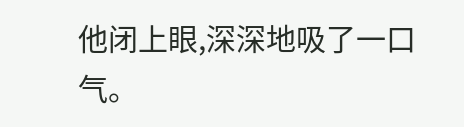他闭上眼,深深地吸了一口气。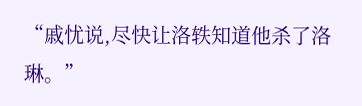“戚忧说,尽快让洛轶知道他杀了洛琳。”